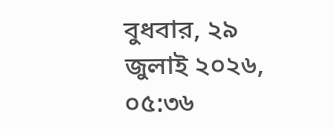বুধবার, ২৯ জুলাই ২০২৬, ০৫:৩৬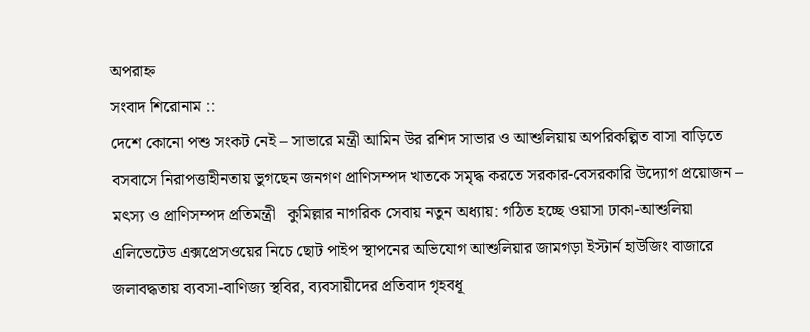অপরাহ্ন
সংবাদ শিরোনাম ::
দেশে কোনো পশু সংকট নেই – সাভারে মন্ত্রী আমিন উর রশিদ সাভার ও আশুলিয়ায় অপরিকল্পিত বাসা বাড়িতে বসবাসে নিরাপত্তাহীনতায় ভুগছেন জনগণ প্রাণিসম্পদ খাতকে সমৃদ্ধ করতে সরকার-বেসরকারি উদ্যোগ প্রয়োজন – মৎস্য ও প্রাণিসম্পদ প্রতিমন্ত্রী   কুমিল্লার নাগরিক সেবায় নতুন অধ্যায়: গঠিত হচ্ছে ওয়াসা ঢাকা-আশুলিয়া এলিভেটেড এক্সপ্রেসওয়ের নিচে ছোট পাইপ স্থাপনের অভিযোগ আশুলিয়ার জামগড়া ইস্টার্ন হাউজিং বাজারে জলাবদ্ধতায় ব্যবসা-বাণিজ্য স্থবির, ব্যবসায়ীদের প্রতিবাদ গৃহবধূ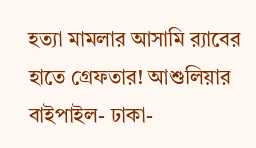হত্যা মামলার আসামি র‍্যাবের হাতে গ্রেফতার! আশুলিয়ার বাইপাইল- ঢাকা-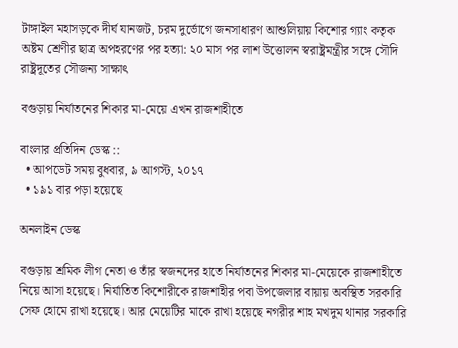টাঙ্গাইল মহাসড়কে দীর্ঘ যানজট, চরম দুর্ভোগে জনসাধারণ আশুলিয়ায় কিশোর গ্যাং কতৃক অষ্টম শ্রেণীর ছাত্র অপহরণের পর হত্যা: ২০ মাস পর লাশ উত্তোলন স্বরাষ্ট্রমন্ত্রীর সঙ্গে সৌদি রাষ্ট্রদূতের সৌজন্য সাক্ষাৎ

বগুড়ায় নির্যাতনের শিকার মা-মেয়ে এখন রাজশাহীতে

বাংলার প্রতিদিন ডেস্ক ::
  • আপডেট সময় বুধবার, ৯ আগস্ট, ২০১৭
  • ১৯১ বার পড়া হয়েছে

অনলাইন ডেস্ক

বগুড়ায় শ্রমিক লীগ নেতা ও তাঁর স্বজনদের হাতে নির্যাতনের শিকার মা-মেয়েকে রাজশাহীতে নিয়ে আসা হয়েছে। নির্যাতিত কিশোরীকে রাজশাহীর পবা উপজেলার বায়ায় অবস্থিত সরকারি সেফ হোমে রাখা হয়েছে। আর মেয়েটির মাকে রাখা হয়েছে নগরীর শাহ মখদুম থানার সরকারি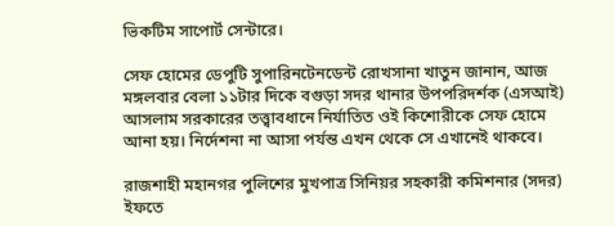ভিকটিম সাপোর্ট সেন্টারে।

সেফ হোমের ডেপুটি সুপারিনটেনডেন্ট রোখসানা খাতুন জানান, আজ মঙ্গলবার বেলা ১১টার দিকে বগুড়া সদর থানার উপপরিদর্শক (এসআই) আসলাম সরকারের তত্ত্বাবধানে নির্যাতিত ওই কিশোরীকে সেফ হোমে আনা হয়। নির্দেশনা না আসা পর্যন্ত এখন থেকে সে এখানেই থাকবে।

রাজশাহী মহানগর পুলিশের মুখপাত্র সিনিয়র সহকারী কমিশনার (সদর) ইফতে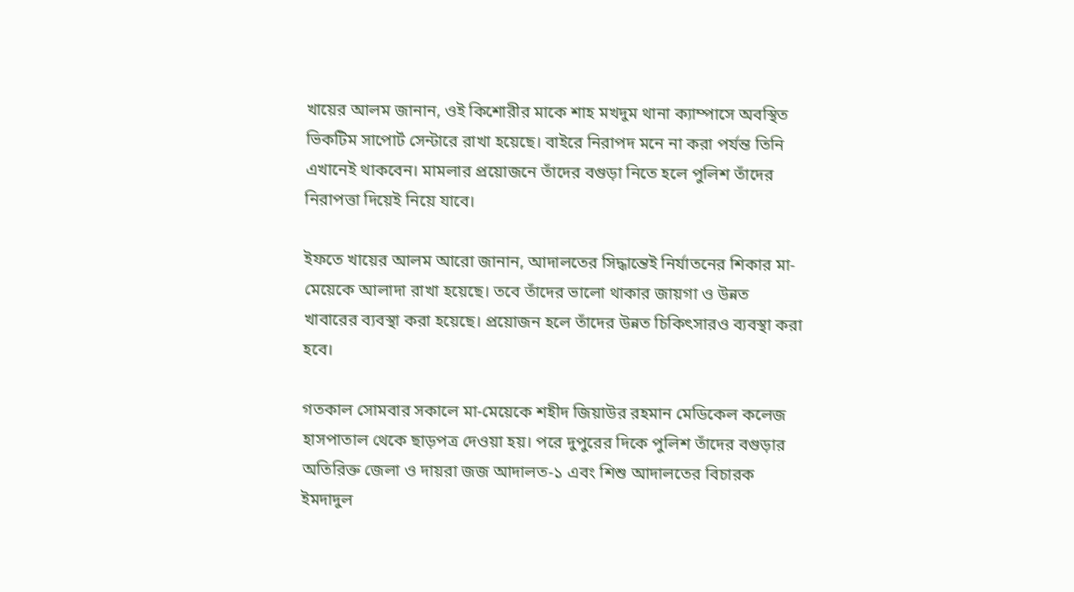খায়ের আলম জানান, ওই কিশোরীর মাকে শাহ মখদুম থানা ক্যাম্পাসে অবস্থিত ভিকটিম সাপোর্ট সেন্টারে রাখা হয়েছে। বাইরে নিরাপদ মনে না করা পর্যন্ত তিনি এখানেই থাকবেন। মামলার প্রয়োজনে তাঁদের বগুড়া নিতে হলে পুলিশ তাঁদের নিরাপত্তা দিয়েই নিয়ে যাবে।

ইফতে খায়ের আলম আরো জানান, আদালতের সিদ্ধান্তেই নির্যাতনের শিকার মা-মেয়েকে আলাদা রাখা হয়েছে। তবে তাঁদের ভালো থাকার জায়গা ও উন্নত খাবারের ব্যবস্থা করা হয়েছে। প্রয়োজন হলে তাঁদের উন্নত চিকিৎসারও ব্যবস্থা করা হবে।

গতকাল সোমবার সকালে মা-মেয়েকে শহীদ জিয়াউর রহমান মেডিকেল কলেজ হাসপাতাল থেকে ছাড়পত্র দেওয়া হয়। পরে দুপুরের দিকে পুলিশ তাঁদের বগুড়ার অতিরিক্ত জেলা ও দায়রা জজ আদালত-১ এবং শিশু আদালতের বিচারক ইমদাদুল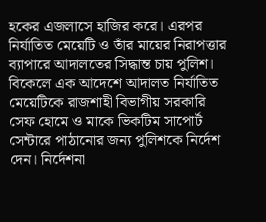হকের এজলাসে হাজির করে। এরপর নির্যাতিত মেয়েটি ও তাঁর মায়ের নিরাপত্তার ব্যাপারে আদালতের সিদ্ধান্ত চায় পুলিশ। বিকেলে এক আদেশে আদালত নির্যাতিত মেয়েটিকে রাজশাহী বিভাগীয় সরকারি সেফ হোমে ও মাকে ভিকটিম সাপোর্ট সেন্টারে পাঠানোর জন্য পুলিশকে নির্দেশ দেন। নির্দেশনা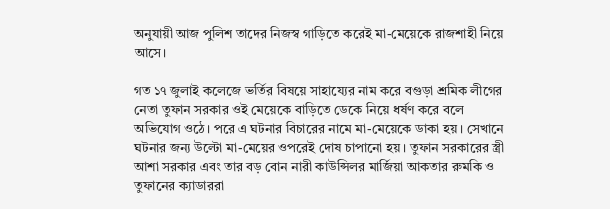অনুযায়ী আজ পুলিশ তাদের নিজস্ব গাড়িতে করেই মা-মেয়েকে রাজশাহী নিয়ে আসে।

গত ১৭ জুলাই কলেজে ভর্তির বিষয়ে সাহায্যের নাম করে বগুড়া শ্রমিক লীগের নেতা তুফান সরকার ওই মেয়েকে বাড়িতে ডেকে নিয়ে ধর্ষণ করে বলে অভিযোগ ওঠে। পরে এ ঘটনার বিচারের নামে মা-মেয়েকে ডাকা হয়। সেখানে ঘটনার জন্য উল্টো মা-মেয়ের ওপরেই দোষ চাপানো হয়। তুফান সরকারের স্ত্রী আশা সরকার এবং তার বড় বোন নারী কাউন্সিলর মার্জিয়া আকতার রুমকি ও তুফানের ক্যাডাররা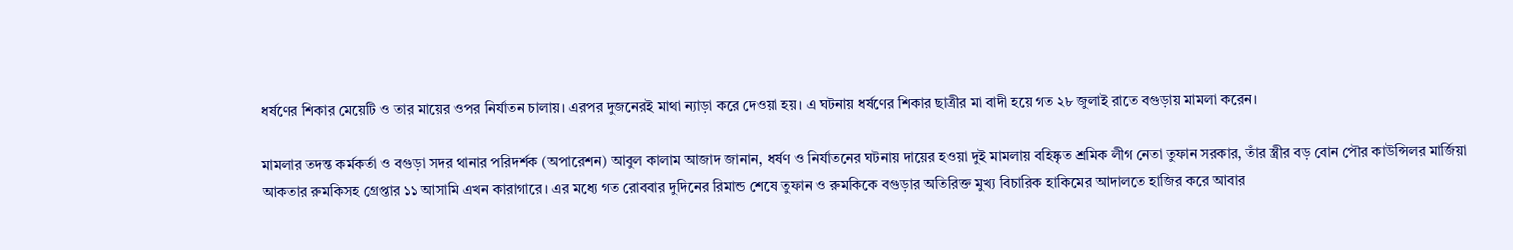ধর্ষণের শিকার মেয়েটি ও তার মায়ের ওপর নির্যাতন চালায়। এরপর দুজনেরই মাথা ন্যাড়া করে দেওয়া হয়। এ ঘটনায় ধর্ষণের শিকার ছাত্রীর মা বাদী হয়ে গত ২৮ জুলাই রাতে বগুড়ায় মামলা করেন।

মামলার তদন্ত কর্মকর্তা ও বগুড়া সদর থানার পরিদর্শক (অপারেশন) আবুল কালাম আজাদ জানান, ধর্ষণ ও নির্যাতনের ঘটনায় দায়ের হওয়া দুই মামলায় বহিষ্কৃত শ্রমিক লীগ নেতা তুফান সরকার, তাঁর স্ত্রীর বড় বোন পৌর কাউন্সিলর মার্জিয়া আকতার রুমকিসহ গ্রেপ্তার ১১ আসামি এখন কারাগারে। এর মধ্যে গত রোববার দুদিনের রিমান্ড শেষে তুফান ও রুমকিকে বগুড়ার অতিরিক্ত মুখ্য বিচারিক হাকিমের আদালতে হাজির করে আবার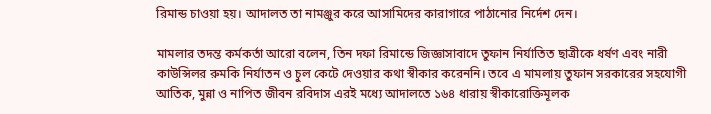রিমান্ড চাওয়া হয়। আদালত তা নামঞ্জুর করে আসামিদের কারাগারে পাঠানোর নির্দেশ দেন।

মামলার তদন্ত কর্মকর্তা আরো বলেন, তিন দফা রিমান্ডে জিজ্ঞাসাবাদে তুফান নির্যাতিত ছাত্রীকে ধর্ষণ এবং নারী কাউন্সিলর রুমকি নির্যাতন ও চুল কেটে দেওয়ার কথা স্বীকার করেননি। তবে এ মামলায় তুফান সরকারের সহযোগী আতিক, মুন্না ও নাপিত জীবন রবিদাস এরই মধ্যে আদালতে ১৬৪ ধারায় স্বীকারোক্তিমূলক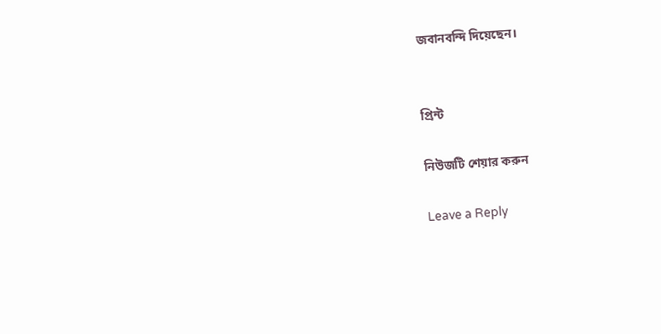জবানবন্দি দিয়েছেন।


প্রিন্ট

নিউজটি শেয়ার করুন

Leave a Reply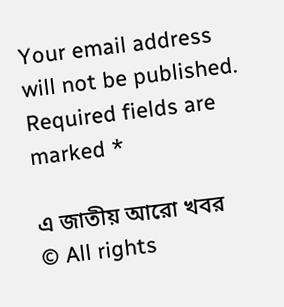Your email address will not be published. Required fields are marked *

এ জাতীয় আরো খবর
© All rights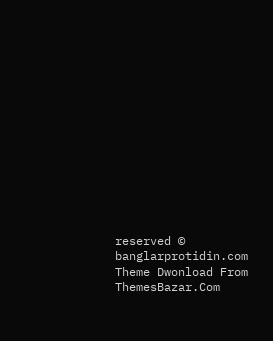reserved © banglarprotidin.com
Theme Dwonload From ThemesBazar.Com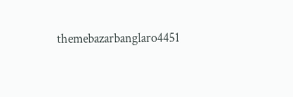themebazarbanglaro4451